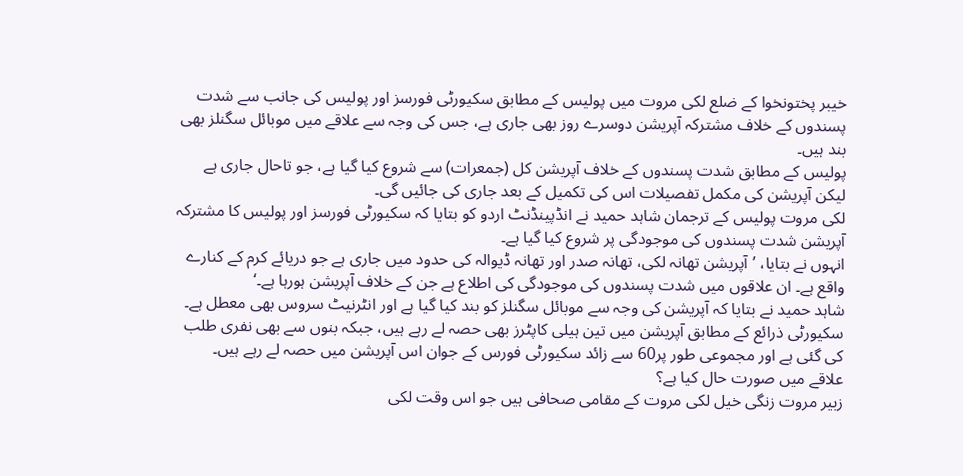خیبر پختونخوا کے ضلع لکی مروت میں پولیس کے مطابق سکیورٹی فورسز اور پولیس کی جانب سے شدت پسندوں کے خلاف مشترکہ آپریشن دوسرے روز بھی جاری ہے، جس کی وجہ سے علاقے میں موبائل سگنلز بھی بند ہیں۔
پولیس کے مطابق شدت پسندوں کے خلاف آپریشن کل (جمعرات) سے شروع کیا گیا ہے، جو تاحال جاری ہے لیکن آپریشن کی مکمل تفصیلات اس کی تکمیل کے بعد جاری کی جائیں گی۔
لکی مروت پولیس کے ترجمان شاہد حمید نے انڈپینڈنٹ اردو کو بتایا کہ سکیورٹی فورسز اور پولیس کا مشترکہ آپریشن شدت پسندوں کی موجودگی پر شروع کیا گیا ہے۔
انہوں نے بتایا، ’آپریشن تھانہ لکی، تھانہ صدر اور تھانہ ڈیوالہ کی حدود میں جاری ہے جو دریائے کرم کے کنارے واقع ہے۔ ان علاقوں میں شدت پسندوں کی موجودگی کی اطلاع ہے جن کے خلاف آپریشن ہورہا ہے۔‘
شاہد حمید نے بتایا کہ آپریشن کی وجہ سے موبائل سگنلز کو بند کیا گیا ہے اور انٹرنیٹ سروس بھی معطل ہے۔
سکیورٹی ذرائع کے مطابق آپریشن میں تین ہیلی کاپٹرز بھی حصہ لے رہے ہیں، جبکہ بنوں سے بھی نفری طلب کی گئی ہے اور مجموعی طور پر60 سے زائد سکیورٹی فورس کے جوان اس آپریشن میں حصہ لے رہے ہیں۔
علاقے میں صورت حال کیا ہے؟
زبیر مروت زنگی خیل لکی مروت کے مقامی صحافی ہیں جو اس وقت لکی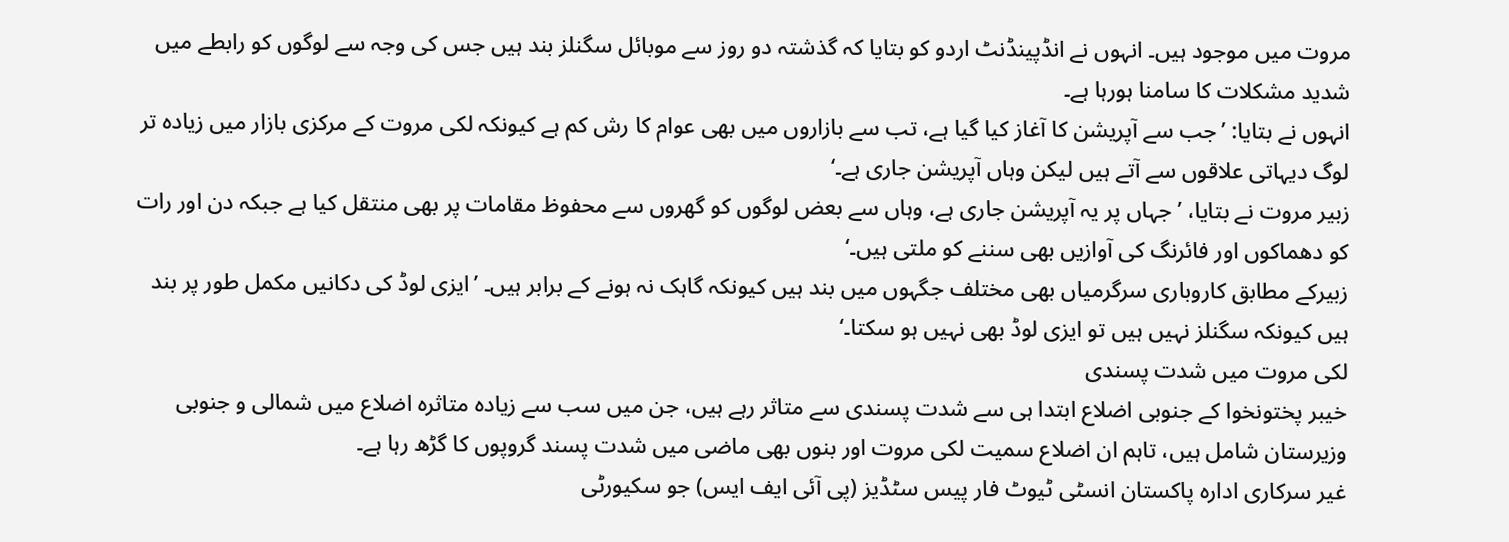مروت میں موجود ہیں۔ انہوں نے انڈپینڈنٹ اردو کو بتایا کہ گذشتہ دو روز سے موبائل سگنلز بند ہیں جس کی وجہ سے لوگوں کو رابطے میں شدید مشکلات کا سامنا ہورہا ہے۔
انہوں نے بتایا: ’جب سے آپریشن کا آغاز کیا گیا ہے، تب سے بازاروں میں بھی عوام کا رش کم ہے کیونکہ لکی مروت کے مرکزی بازار میں زیادہ تر لوگ دیہاتی علاقوں سے آتے ہیں لیکن وہاں آپریشن جاری ہے۔‘
زبیر مروت نے بتایا، ’جہاں پر یہ آپریشن جاری ہے، وہاں سے بعض لوگوں کو گھروں سے محفوظ مقامات پر بھی منتقل کیا ہے جبکہ دن اور رات کو دھماکوں اور فائرنگ کی آوازیں بھی سننے کو ملتی ہیں۔‘
زبیرکے مطابق کاروباری سرگرمیاں بھی مختلف جگہوں میں بند ہیں کیونکہ گاہک نہ ہونے کے برابر ہیں۔ ’ایزی لوڈ کی دکانیں مکمل طور پر بند ہیں کیونکہ سگنلز نہیں ہیں تو ایزی لوڈ بھی نہیں ہو سکتا۔‘
لکی مروت میں شدت پسندی
خیبر پختونخوا کے جنوبی اضلاع ابتدا ہی سے شدت پسندی سے متاثر رہے ہیں، جن میں سب سے زیادہ متاثرہ اضلاع میں شمالی و جنوبی وزیرستان شامل ہیں، تاہم ان اضلاع سمیت لکی مروت اور بنوں بھی ماضی میں شدت پسند گروپوں کا گڑھ رہا ہے۔
غیر سرکاری ادارہ پاکستان انسٹی ٹیوٹ فار پیس سٹڈیز (پی آئی ایف ایس) جو سکیورٹی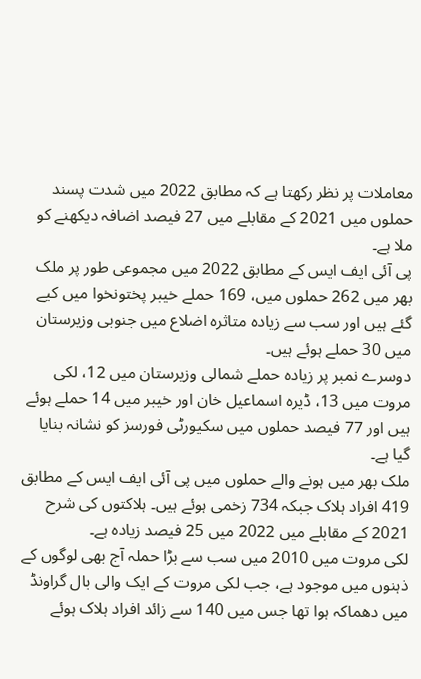معاملات پر نظر رکھتا ہے کہ مطابق 2022 میں شدت پسند حملوں میں 2021 کے مقابلے میں 27 فیصد اضافہ دیکھنے کو ملا ہے۔
پی آئی ایف ایس کے مطابق 2022 میں مجموعی طور پر ملک بھر میں 262 حملوں میں، 169 حملے خیبر پختونخوا میں کیے گئے ہیں اور سب سے زیادہ متاثرہ اضلاع میں جنوبی وزیرستان میں 30 حملے ہوئے ہیں۔
دوسرے نمبر پر زیادہ حملے شمالی وزیرستان میں 12، لکی مروت میں 13، ڈیرہ اسماعیل خان اور خیبر میں 14 حملے ہوئے ہیں اور 77 فیصد حملوں میں سکیورٹی فورسز کو نشانہ بنایا گیا ہے۔
ملک بھر میں ہونے والے حملوں میں پی آئی ایف ایس کے مطابق 419 افراد ہلاک جبکہ 734 زخمی ہوئے ہیں۔ ہلاکتوں کی شرح 2021 کے مقابلے میں 2022 میں 25 فیصد زیادہ ہے۔
لکی مروت میں 2010 میں سب سے بڑا حملہ آج بھی لوگوں کے ذہنوں میں موجود ہے، جب لکی مروت کے ایک والی بال گراونڈ میں دھماکہ ہوا تھا جس میں 140 سے زائد افراد ہلاک ہوئے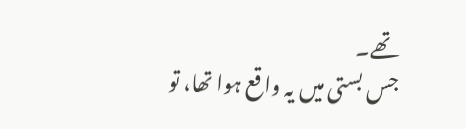تھے۔
جس بستی میں یہ واقع ہوا تھا، تو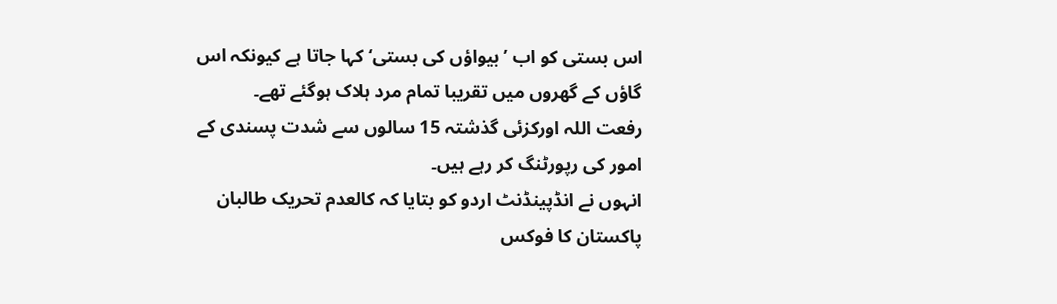اس بستی کو اب ’بیواؤں کی بستی‘ کہا جاتا ہے کیونکہ اس گاؤں کے گھروں میں تقریبا تمام مرد ہلاک ہوگئے تھے۔
رفعت اللہ اورکزئی گذشتہ 15 سالوں سے شدت پسندی کے امور کی رپورٹنگ کر رہے ہیں۔
انہوں نے انڈپینڈنٹ اردو کو بتایا کہ کالعدم تحریک طالبان پاکستان کا فوکس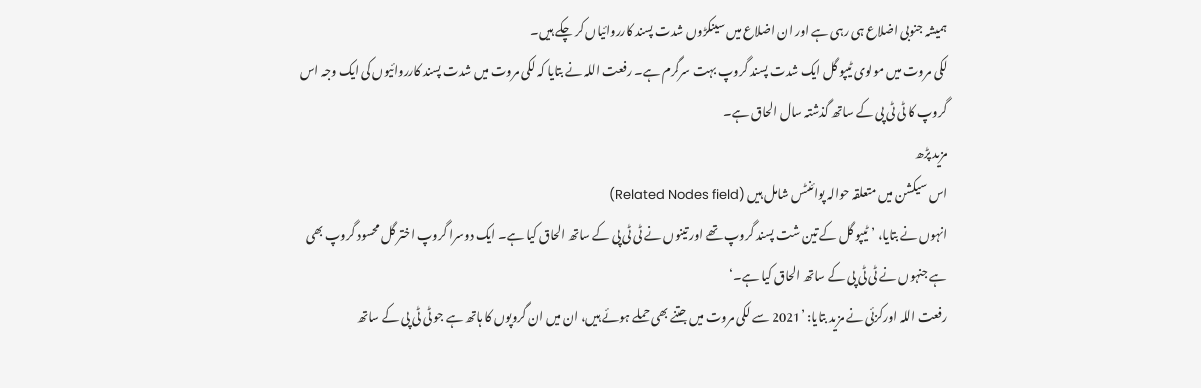ہمیشہ جنوبی اضلاع ہی رہی ہے اور ان اضلاع میں سینکڑوں شدت پسند کارروائیاں کر چکے ہیں۔
لکی مروت میں مولوی ٹیپو گل ایک شدت پسند گروپ بہت سرگرم ہے۔ رفعت اللہ نے بتایا کہ لکی مروت میں شدت پسند کارروائیوں کی ایک وجہ اس گروپ کا ٹی ٹی پی کے ساتھ گذشتہ سال الحاق ہے۔
مزید پڑھ
اس سیکشن میں متعلقہ حوالہ پوائنٹس شامل ہیں (Related Nodes field)
انہوں نے بتایا، ’ٹیپو گل کے تین شت پسند گروپ تھے اور تینوں نے ٹی ٹی پی کے ساتھ الحاق کیا ہے۔ ایک دوسرا گروپ اختر گل محسود گروپ بھی ہے جنہوں نے ٹی ٹی پی کے ساتھ الحاق کیا ہے۔‘
رفعت اللہ اورکزئی نے مزید بتایا: ’2021 سے لکی مروت میں جتنے بھی حملے ہوئے ہیں، ان میں ان گروپوں کا ہاتھ ہے جو ٹی ٹی پی کے ساتھ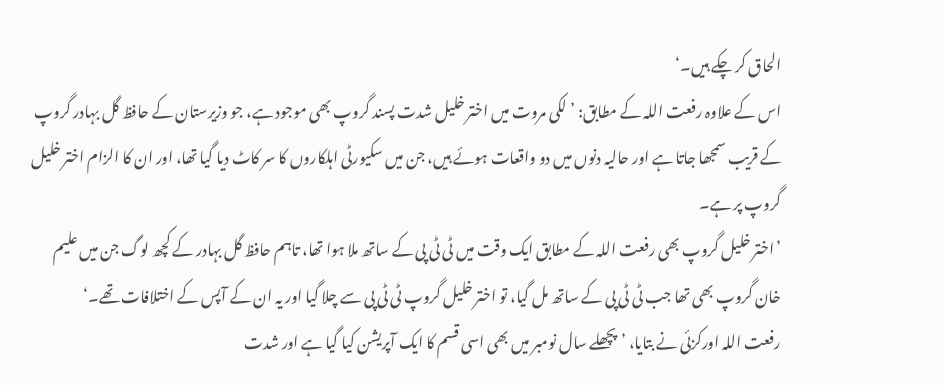الحاق کر چکے ہیں۔‘
اس کے علاوہ رفعت اللہ کے مطابق: ’لکی مروت میں اختر خلیل شدت پسند گروپ بھی موجود ہے، جو وزیرستان کے حافظ گل بہادر گروپ کے قریب سمجھا جاتا ہے اور حالیہ دنوں میں دو واقعات ہوئے ہیں، جن میں سکیورٹی اہلکاروں کا سر کاٹ دیا گیا تھا، اور ان کا الزام اختر خلیل گروپ پر ہے۔
’اختر خلیل گروپ بھی رفعت اللہ کے مطابق ایک وقت میں ٹی ٹی پی کے ساتھ ملا ہوا تھا، تاہم حافظ گل بہادر کے کچھ لوگ جن میں علیم خان گروپ بھی تھا جب ٹی ٹی پی کے ساتھ مل گیا، تو اختر خلیل گروپ ٹی ٹی پی سے چلا گیا اور یہ ان کے آپس کے اختلافات تھے۔‘
رفعت اللہ اورکزئی نے بتایا، ’پچھلے سال نومبر میں بھی اسی قسم کا ایک آپریشن کیا گیا ہے اور شدت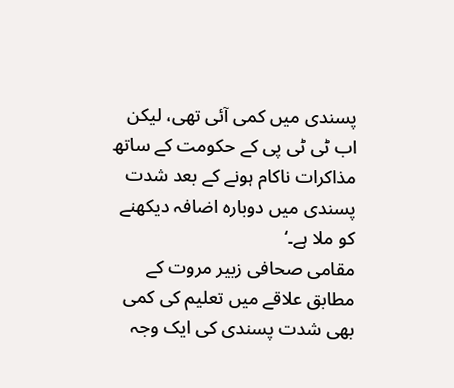پسندی میں کمی آئی تھی، لیکن اب ٹی ٹی پی کے حکومت کے ساتھ مذاکرات ناکام ہونے کے بعد شدت پسندی میں دوبارہ اضافہ دیکھنے کو ملا ہے۔‘
مقامی صحافی زبیر مروت کے مطابق علاقے میں تعلیم کی کمی بھی شدت پسندی کی ایک وجہ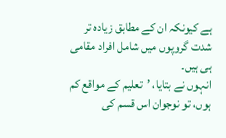ہے کیونکہ ان کے مطابق زیادہ تر شدت گروپوں میں شامل افراد مقامی ہی ہیں۔
انہوں نے بتایا، ’تعلیم کے مواقع کم ہوں، تو نوجوان اس قسم کی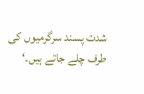شدت پسند سرگرمیوں کی طرف چلے جاتے ہیں۔‘